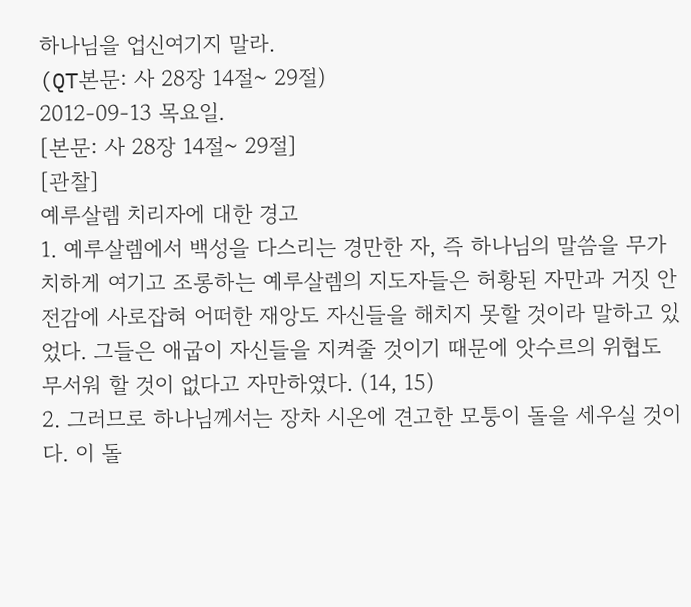하나님을 업신여기지 말라.
(QT본문: 사 28장 14절~ 29절)
2012-09-13 목요일.
[본문: 사 28장 14절~ 29절]
[관찰]
예루살렘 치리자에 대한 경고
1. 예루살렘에서 백성을 다스리는 경만한 자, 즉 하나님의 말씀을 무가치하게 여기고 조롱하는 예루살렘의 지도자들은 허황된 자만과 거짓 안전감에 사로잡혀 어떠한 재앙도 자신들을 해치지 못할 것이라 말하고 있었다. 그들은 애굽이 자신들을 지켜줄 것이기 때문에 앗수르의 위협도 무서워 할 것이 없다고 자만하였다. (14, 15)
2. 그러므로 하나님께서는 장차 시온에 견고한 모퉁이 돌을 세우실 것이다. 이 돌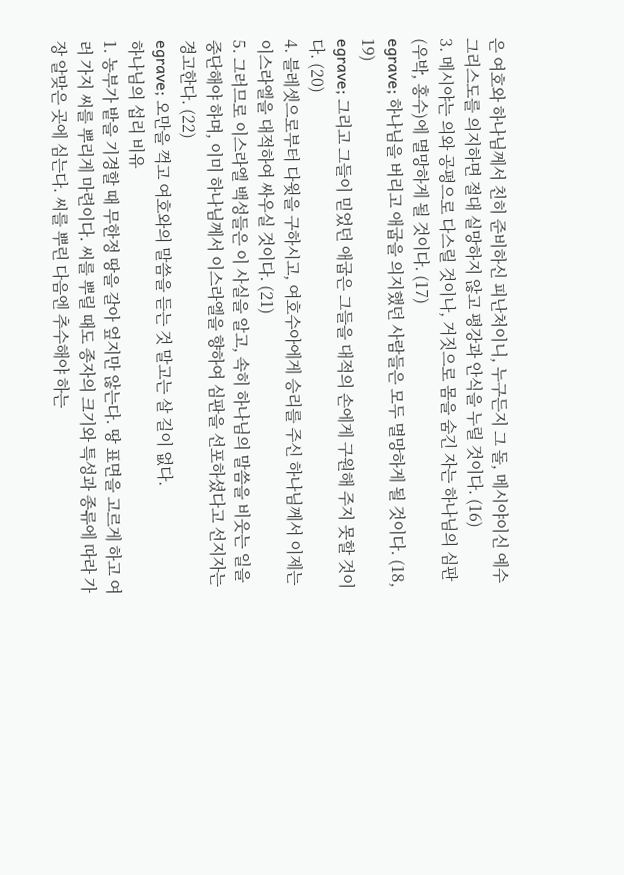은 여호와 하나님께서 친히 준비하신 피난처이니, 누구든지 그 돌, 메시야이신 예수 그리스도를 의지하면 절대 실망하지 않고 평강과 안식을 누릴 것이다. (16)
3. 메시야는 의와 공평으로 다스릴 것이나, 거짓으로 몸을 숨긴 자는 하나님의 심판(우박, 홍수)에 멸망하게 될 것이다. (17)
egrave; 하나님을 버리고 애굽을 의지했던 사람들은 모두 멸망하게 될 것이다. (18, 19)
egrave; 그리고 그들이 믿었던 애굽은 그들을 대적의 손에게 구원해 주지 못할 것이다. (20)
4. 블레셋으로부터 다윗을 구하시고, 여호수아에게 승리를 주신 하나님께서 이제는 이스라엘을 대적하여 싸우실 것이다. (21)
5. 그러므로 이스라엘 백성들은 이 사실을 알고, 속히 하나님의 말씀을 비웃는 일을 중단해야 하며, 이미 하나님께서 이스라엘을 향하여 심판을 선포하셨다고 선지자는 경고한다. (22)
egrave; 오만을 꺽고 여호와의 말씀을 듣는 것 말고는 살 길이 없다.
하나님의 섭리 비유
1. 농부가 밭을 기경할 때 무한정 땅을 갈아 엎지만 않는다. 땅 표면을 고르게 하고 여러 가지 씨를 뿌리게 마련이다. 씨를 뿌릴 때도 종자의 크기와 특성과 종류에 따라 가장 알맞은 곳에 심는다. 씨를 뿌린 다음엔 추수해야 하는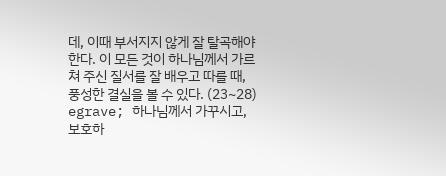데, 이때 부서지지 않게 잘 탈곡해야 한다. 이 모든 것이 하나님께서 가르쳐 주신 질서를 잘 배우고 따를 때, 풍성한 결실을 볼 수 있다. (23~28)
egrave; 하나님께서 가꾸시고, 보호하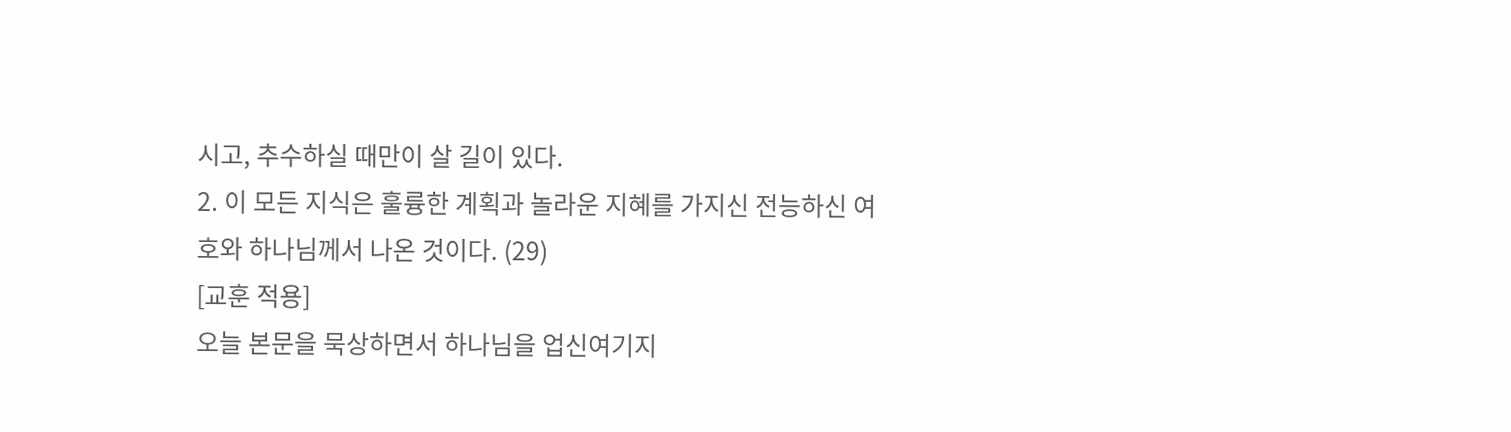시고, 추수하실 때만이 살 길이 있다.
2. 이 모든 지식은 훌륭한 계획과 놀라운 지혜를 가지신 전능하신 여호와 하나님께서 나온 것이다. (29)
[교훈 적용]
오늘 본문을 묵상하면서 하나님을 업신여기지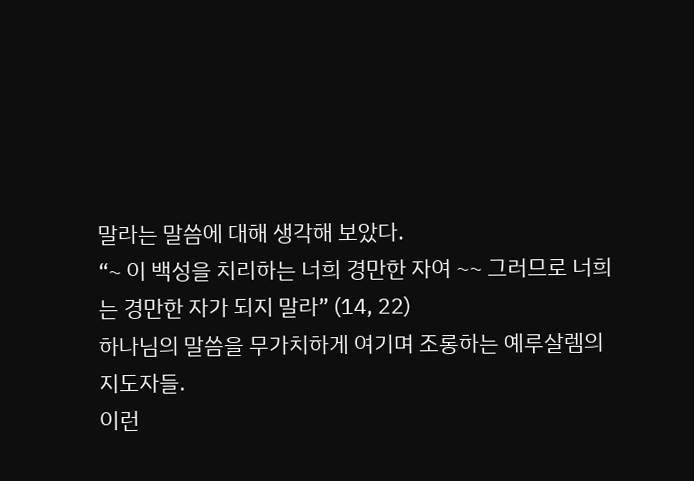말라는 말씀에 대해 생각해 보았다.
“~ 이 백성을 치리하는 너희 경만한 자여 ~~ 그러므로 너희는 경만한 자가 되지 말라” (14, 22)
하나님의 말씀을 무가치하게 여기며 조롱하는 예루살렘의 지도자들.
이런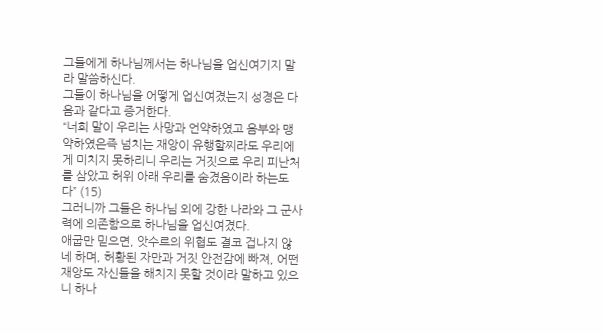그들에게 하나님께서는 하나님을 업신여기지 말라 말씀하신다.
그들이 하나님을 어떻게 업신여겼는지 성경은 다음과 같다고 증거한다.
“너희 말이 우리는 사망과 언약하였고 음부와 맹약하였은즉 넘치는 재앙이 유행할찌라도 우리에게 미치지 못하리니 우리는 거짓으로 우리 피난처를 삼았고 허위 아래 우리를 숨겼음이라 하는도다” (15)
그러니까 그들은 하나님 외에 강한 나라와 그 군사력에 의존함으로 하나님을 업신여겼다.
애굽만 믿으면, 앗수르의 위협도 결코 겁나지 않네 하며, 허황된 자만과 거짓 안전감에 빠져, 어떤 재앙도 자신들을 해치지 못할 것이라 말하고 있으니 하나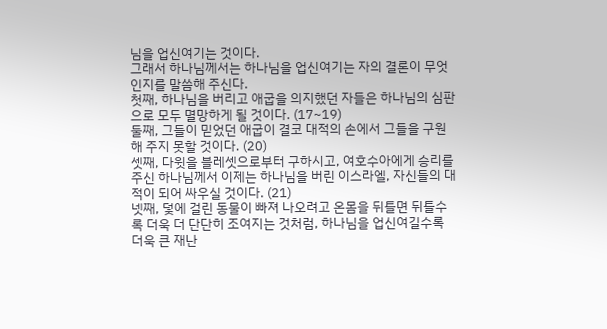님을 업신여기는 것이다.
그래서 하나님께서는 하나님을 업신여기는 자의 결론이 무엇인지를 말씀해 주신다.
첫째, 하나님을 버리고 애굽을 의지했던 자들은 하나님의 심판으로 모두 멸망하게 될 것이다. (17~19)
둘째, 그들이 믿었던 애굽이 결코 대적의 손에서 그들을 구원해 주지 못할 것이다. (20)
셋째, 다윗을 블레셋으로부터 구하시고, 여호수아에게 승리를 주신 하나님께서 이제는 하나님을 버린 이스라엘, 자신들의 대적이 되어 싸우실 것이다. (21)
넷째, 덫에 걸린 동물이 빠져 나오려고 온몸을 뒤틀면 뒤틀수록 더욱 더 단단히 조여지는 것처럼, 하나님을 업신여길수록 더욱 큰 재난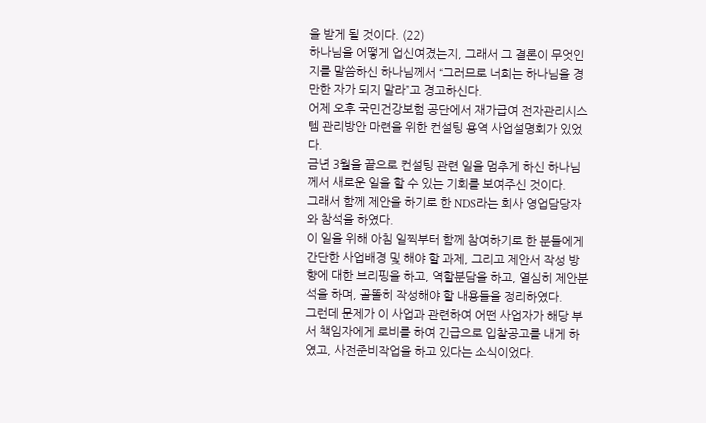을 받게 될 것이다. (22)
하나님을 어떻게 업신여겼는지, 그래서 그 결론이 무엇인지를 말씀하신 하나님께서 “그러므로 너희는 하나님을 경만한 자가 되지 말라”고 경고하신다.
어제 오후 국민건강보험 공단에서 재가급여 전자관리시스템 관리방안 마련을 위한 컨설팅 용역 사업설명회가 있었다.
금년 3월을 끝으로 컨설팅 관련 일을 멈추게 하신 하나님께서 새로운 일을 할 수 있는 기회를 보여주신 것이다.
그래서 함께 제안을 하기로 한 NDS라는 회사 영업담당자와 참석을 하였다.
이 일을 위해 아침 일찍부터 함께 참여하기로 한 분들에게 간단한 사업배경 및 해야 할 과제, 그리고 제안서 작성 방향에 대한 브리핑을 하고, 역할분담을 하고, 열심히 제안분석을 하며, 골똘히 작성해야 할 내용들을 정리하였다.
그런데 문제가 이 사업과 관련하여 어떤 사업자가 해당 부서 책임자에게 로비를 하여 긴급으로 입찰공고를 내게 하였고, 사전준비작업을 하고 있다는 소식이었다.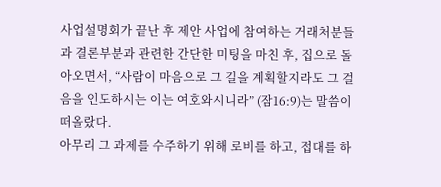사업설명회가 끝난 후 제안 사업에 참여하는 거래처분들과 결론부분과 관련한 간단한 미팅을 마친 후, 집으로 돌아오면서, “사람이 마음으로 그 길을 계획할지라도 그 걸음을 인도하시는 이는 여호와시니라” (잠16:9)는 말씀이 떠올랐다.
아무리 그 과제를 수주하기 위해 로비를 하고, 접대를 하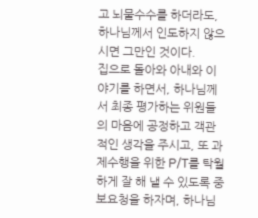고 뇌물수수를 하더라도, 하나님께서 인도하지 않으시면 그만인 것이다.
집으로 돌아와 아내와 이야기를 하면서, 하나님께서 최종 평가하는 위원들의 마음에 공정하고 객관적인 생각을 주시고, 또 과제수행을 위한 P/T를 탁월하게 잘 해 낼 수 있도록 중보요청을 하자며, 하나님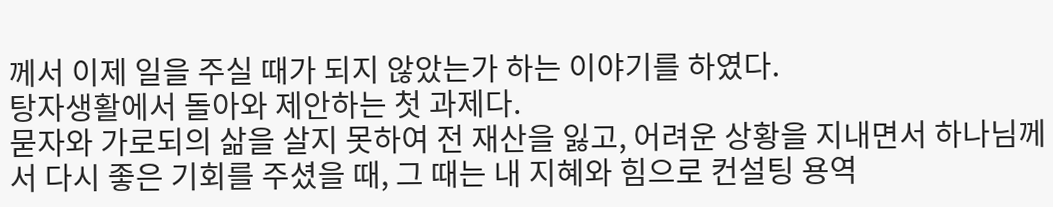께서 이제 일을 주실 때가 되지 않았는가 하는 이야기를 하였다.
탕자생활에서 돌아와 제안하는 첫 과제다.
묻자와 가로되의 삶을 살지 못하여 전 재산을 잃고, 어려운 상황을 지내면서 하나님께서 다시 좋은 기회를 주셨을 때, 그 때는 내 지혜와 힘으로 컨설팅 용역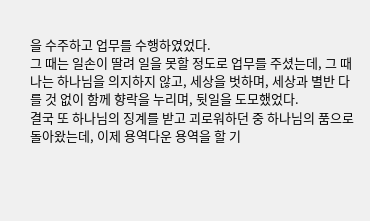을 수주하고 업무를 수행하였었다.
그 때는 일손이 딸려 일을 못할 정도로 업무를 주셨는데, 그 때 나는 하나님을 의지하지 않고, 세상을 벗하며, 세상과 별반 다를 것 없이 함께 향락을 누리며, 뒷일을 도모했었다.
결국 또 하나님의 징계를 받고 괴로워하던 중 하나님의 품으로 돌아왔는데, 이제 용역다운 용역을 할 기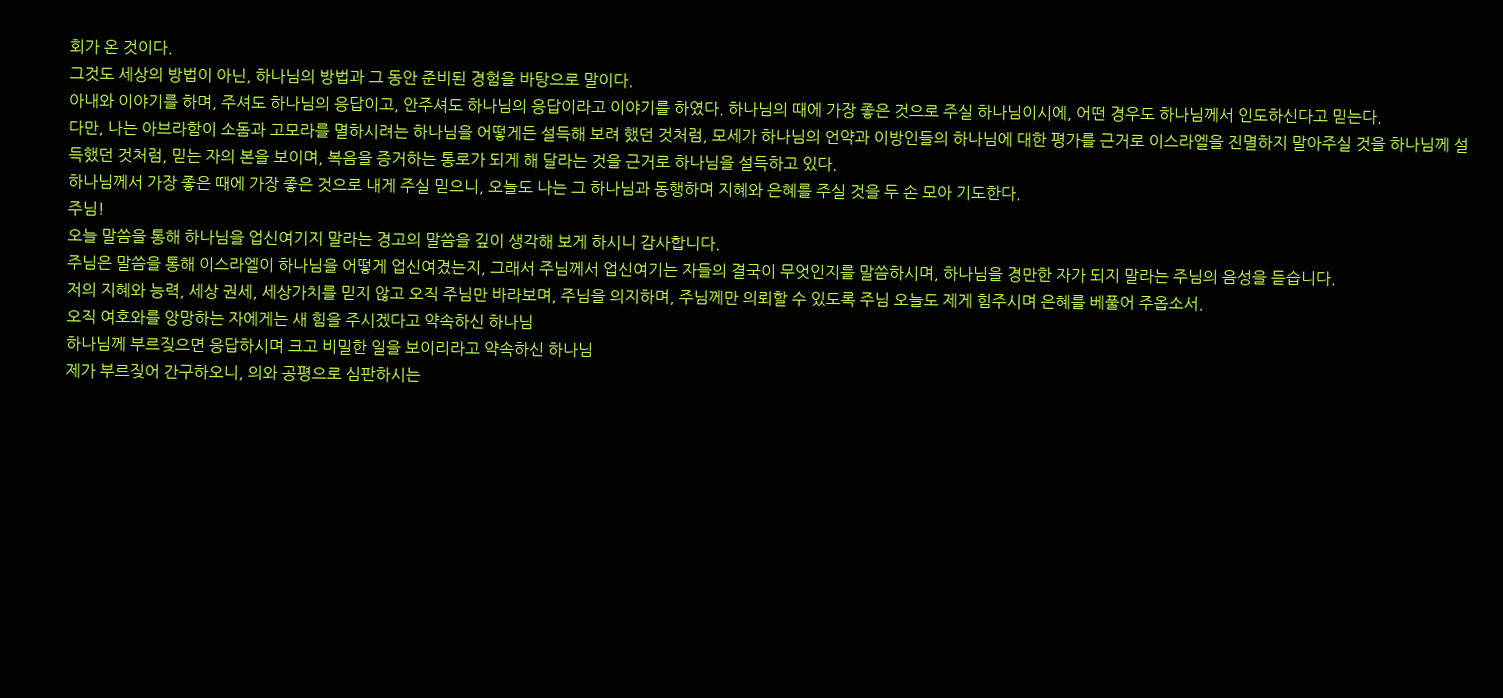회가 온 것이다.
그것도 세상의 방법이 아닌, 하나님의 방법과 그 동안 준비된 경험을 바탕으로 말이다.
아내와 이야기를 하며, 주셔도 하나님의 응답이고, 안주셔도 하나님의 응답이라고 이야기를 하였다. 하나님의 때에 가장 좋은 것으로 주실 하나님이시에, 어떤 경우도 하나님께서 인도하신다고 믿는다.
다만, 나는 아브라함이 소돔과 고모라를 멸하시려는 하나님을 어떻게든 설득해 보려 했던 것처럼, 모세가 하나님의 언약과 이방인들의 하나님에 대한 평가를 근거로 이스라엘을 진멸하지 말아주실 것을 하나님께 설득했던 것처럼, 믿는 자의 본을 보이며, 복음을 증거하는 통로가 되게 해 달라는 것을 근거로 하나님을 설득하고 있다.
하나님께서 가장 좋은 때에 가장 좋은 것으로 내게 주실 믿으니, 오늘도 나는 그 하나님과 동행하며 지혜와 은혜를 주실 것을 두 손 모아 기도한다.
주님!
오늘 말씀을 통해 하나님을 업신여기지 말라는 경고의 말씀을 깊이 생각해 보게 하시니 감사합니다.
주님은 말씀을 통해 이스라엘이 하나님을 어떻게 업신여겼는지, 그래서 주님께서 업신여기는 자들의 결국이 무엇인지를 말씀하시며, 하나님을 경만한 자가 되지 말라는 주님의 음성을 듣습니다.
저의 지혜와 능력, 세상 권세, 세상가치를 믿지 않고 오직 주님만 바라보며, 주님을 의지하며, 주님께만 의뢰할 수 있도록 주님 오늘도 제게 힘주시며 은혜를 베풀어 주옵소서.
오직 여호와를 앙망하는 자에게는 새 힘을 주시겠다고 약속하신 하나님
하나님께 부르짖으면 응답하시며 크고 비밀한 일을 보이리라고 약속하신 하나님
제가 부르짖어 간구하오니, 의와 공평으로 심판하시는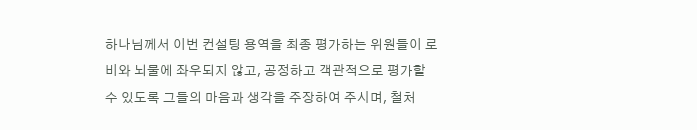하나님께서 이번 컨설팅 용역을 최종 평가하는 위원들이 로비와 뇌물에 좌우되지 않고, 공정하고 객관적으로 평가할 수 있도록 그들의 마음과 생각을 주장하여 주시며, 철처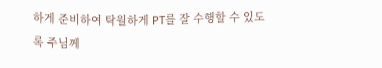하게 준비하여 탁월하게 PT를 잘 수행할 수 있도록 주님께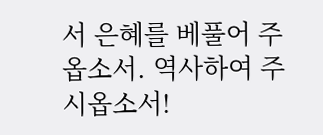서 은혜를 베풀어 주옵소서. 역사하여 주시옵소서!